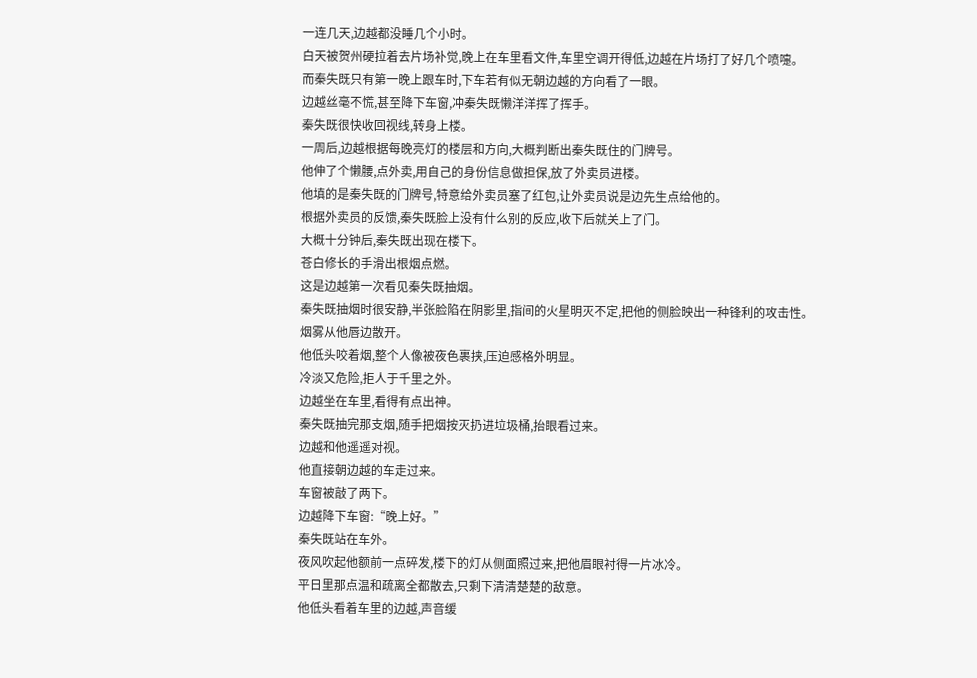一连几天,边越都没睡几个小时。
白天被贺州硬拉着去片场补觉,晚上在车里看文件,车里空调开得低,边越在片场打了好几个喷嚏。
而秦失既只有第一晚上跟车时,下车若有似无朝边越的方向看了一眼。
边越丝毫不慌,甚至降下车窗,冲秦失既懒洋洋挥了挥手。
秦失既很快收回视线,转身上楼。
一周后,边越根据每晚亮灯的楼层和方向,大概判断出秦失既住的门牌号。
他伸了个懒腰,点外卖,用自己的身份信息做担保,放了外卖员进楼。
他填的是秦失既的门牌号,特意给外卖员塞了红包,让外卖员说是边先生点给他的。
根据外卖员的反馈,秦失既脸上没有什么别的反应,收下后就关上了门。
大概十分钟后,秦失既出现在楼下。
苍白修长的手滑出根烟点燃。
这是边越第一次看见秦失既抽烟。
秦失既抽烟时很安静,半张脸陷在阴影里,指间的火星明灭不定,把他的侧脸映出一种锋利的攻击性。
烟雾从他唇边散开。
他低头咬着烟,整个人像被夜色裹挟,压迫感格外明显。
冷淡又危险,拒人于千里之外。
边越坐在车里,看得有点出神。
秦失既抽完那支烟,随手把烟按灭扔进垃圾桶,抬眼看过来。
边越和他遥遥对视。
他直接朝边越的车走过来。
车窗被敲了两下。
边越降下车窗:“晚上好。”
秦失既站在车外。
夜风吹起他额前一点碎发,楼下的灯从侧面照过来,把他眉眼衬得一片冰冷。
平日里那点温和疏离全都散去,只剩下清清楚楚的敌意。
他低头看着车里的边越,声音缓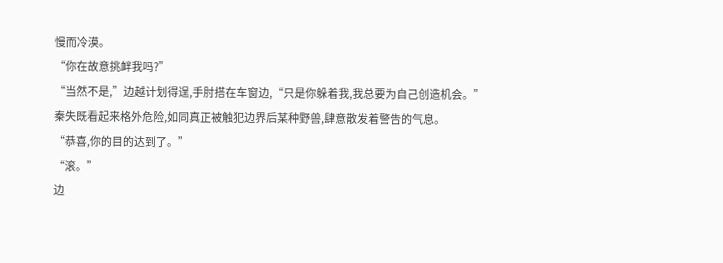慢而冷漠。
“你在故意挑衅我吗?”
“当然不是,”边越计划得逞,手肘搭在车窗边,“只是你躲着我,我总要为自己创造机会。”
秦失既看起来格外危险,如同真正被触犯边界后某种野兽,肆意散发着警告的气息。
“恭喜,你的目的达到了。”
“滚。”
边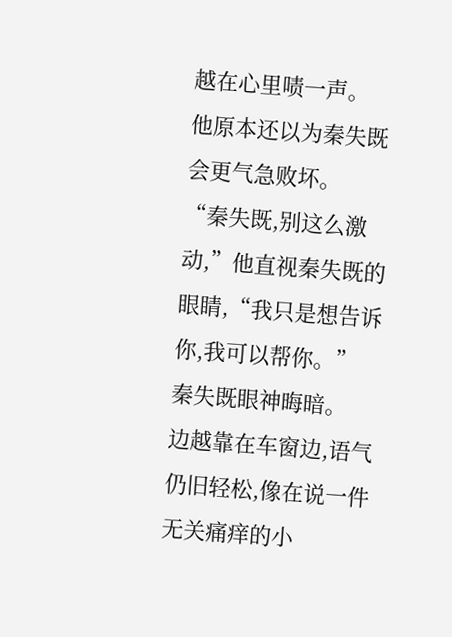越在心里啧一声。
他原本还以为秦失既会更气急败坏。
“秦失既,别这么激动,”他直视秦失既的眼睛,“我只是想告诉你,我可以帮你。”
秦失既眼神晦暗。
边越靠在车窗边,语气仍旧轻松,像在说一件无关痛痒的小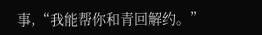事,“我能帮你和青回解约。”